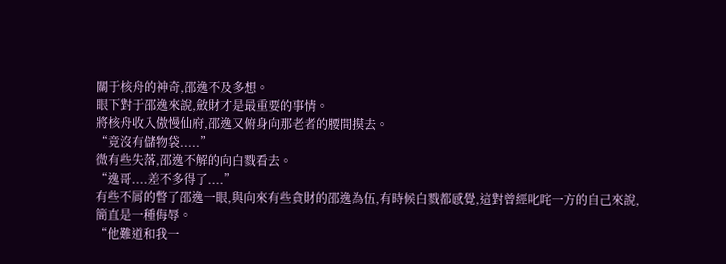關于核舟的神奇,邵逸不及多想。
眼下對于邵逸來說,斂財才是最重要的事情。
將核舟收入傲慢仙府,邵逸又俯身向那老者的腰間摸去。
“竟沒有儲物袋.....”
微有些失落,邵逸不解的向白戮看去。
“逸哥....差不多得了....”
有些不屑的瞥了邵逸一眼,與向來有些貪財的邵逸為伍,有時候白戮都感覺,這對曾經叱咤一方的自己來說,簡直是一種侮辱。
“他難道和我一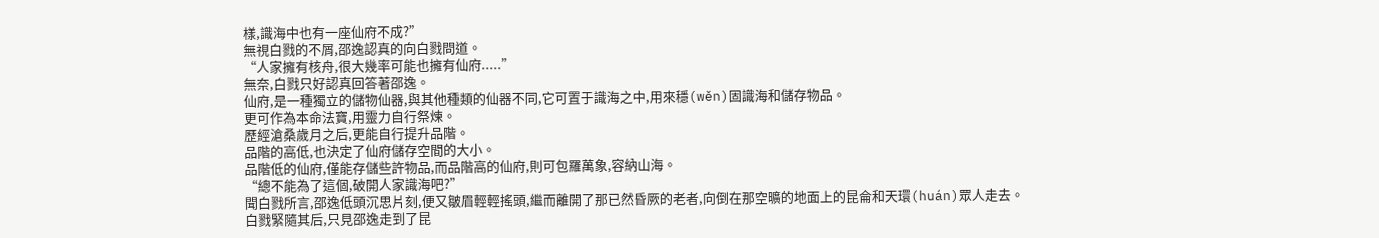樣,識海中也有一座仙府不成?”
無視白戮的不屑,邵逸認真的向白戮問道。
“人家擁有核舟,很大幾率可能也擁有仙府.....”
無奈,白戮只好認真回答著邵逸。
仙府,是一種獨立的儲物仙器,與其他種類的仙器不同,它可置于識海之中,用來穩(wěn)固識海和儲存物品。
更可作為本命法寶,用靈力自行祭煉。
歷經滄桑歲月之后,更能自行提升品階。
品階的高低,也決定了仙府儲存空間的大小。
品階低的仙府,僅能存儲些許物品,而品階高的仙府,則可包羅萬象,容納山海。
“總不能為了這個,破開人家識海吧?”
聞白戮所言,邵逸低頭沉思片刻,便又皺眉輕輕搖頭,繼而離開了那已然昏厥的老者,向倒在那空曠的地面上的昆侖和天環(huán)眾人走去。
白戮緊隨其后,只見邵逸走到了昆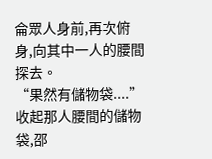侖眾人身前,再次俯身,向其中一人的腰間探去。
“果然有儲物袋....”
收起那人腰間的儲物袋,邵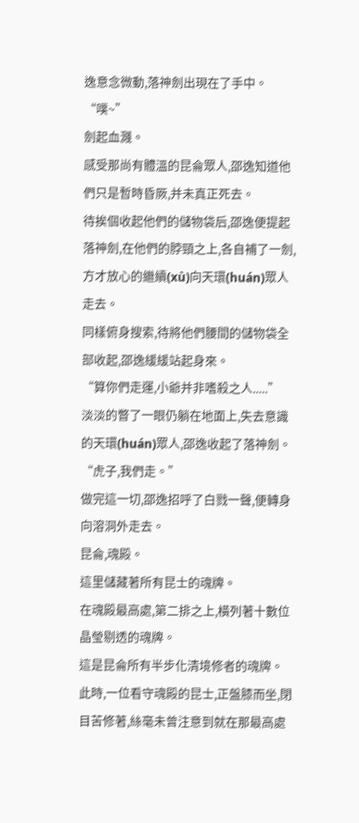逸意念微動,落神劍出現在了手中。
“噗~”
劍起血濺。
感受那尚有體溫的昆侖眾人,邵逸知道他們只是暫時昏厥,并未真正死去。
待挨個收起他們的儲物袋后,邵逸便提起落神劍,在他們的脖頸之上,各自補了一劍,方才放心的繼續(xù)向天環(huán)眾人走去。
同樣俯身搜索,待將他們腰間的儲物袋全部收起,邵逸緩緩站起身來。
“算你們走運,小爺并非嗜殺之人.....”
淡淡的瞥了一眼仍躺在地面上,失去意識的天環(huán)眾人,邵逸收起了落神劍。
“虎子,我們走。”
做完這一切,邵逸招呼了白戮一聲,便轉身向溶洞外走去。
昆侖,魂殿。
這里儲藏著所有昆士的魂牌。
在魂殿最高處,第二排之上,橫列著十數位晶瑩剔透的魂牌。
這是昆侖所有半步化清境修者的魂牌。
此時,一位看守魂殿的昆士,正盤膝而坐,閉目苦修著,絲毫未曾注意到就在那最高處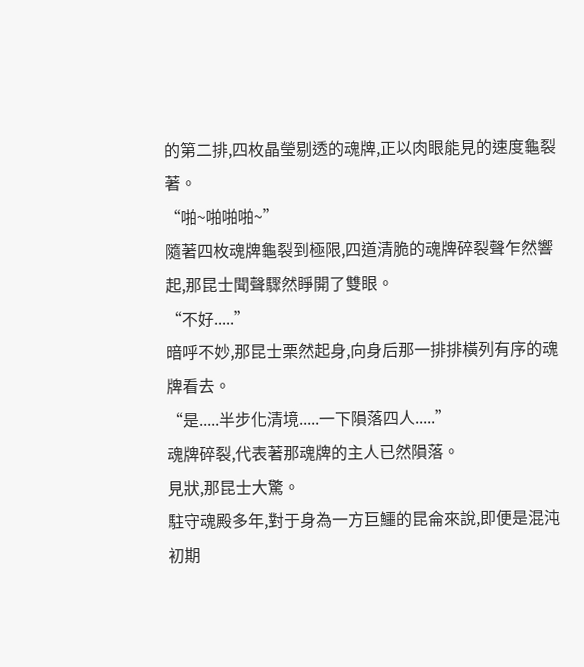的第二排,四枚晶瑩剔透的魂牌,正以肉眼能見的速度龜裂著。
“啪~啪啪啪~”
隨著四枚魂牌龜裂到極限,四道清脆的魂牌碎裂聲乍然響起,那昆士聞聲驟然睜開了雙眼。
“不好.....”
暗呼不妙,那昆士栗然起身,向身后那一排排橫列有序的魂牌看去。
“是.....半步化清境.....一下隕落四人.....”
魂牌碎裂,代表著那魂牌的主人已然隕落。
見狀,那昆士大驚。
駐守魂殿多年,對于身為一方巨鱷的昆侖來說,即便是混沌初期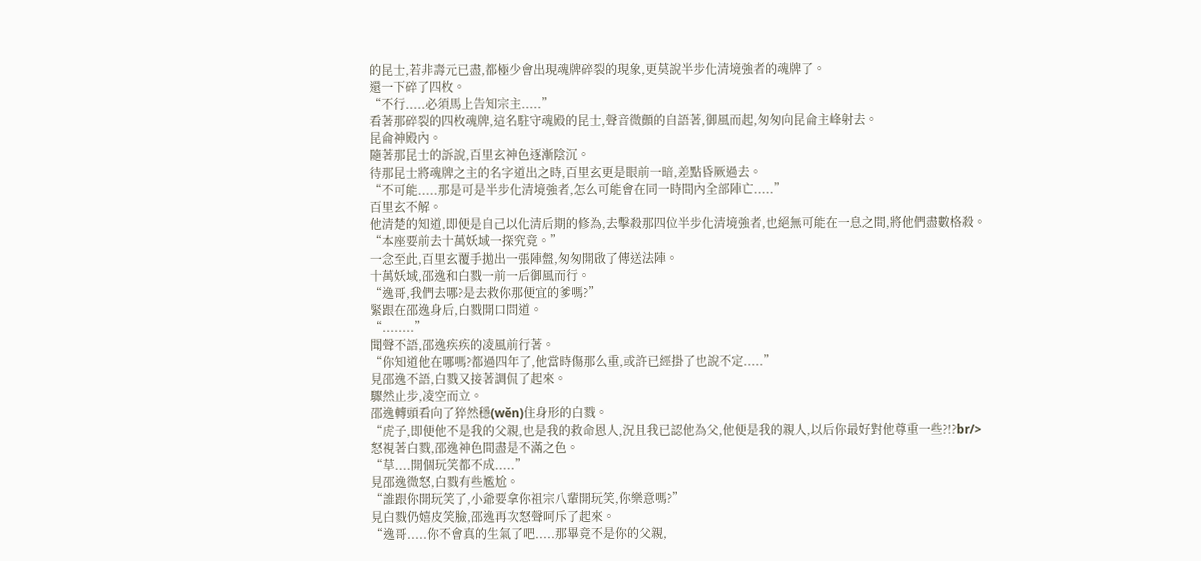的昆士,若非壽元已盡,都極少會出現魂牌碎裂的現象,更莫說半步化清境強者的魂牌了。
還一下碎了四枚。
“不行.....必須馬上告知宗主.....”
看著那碎裂的四枚魂牌,這名駐守魂殿的昆士,聲音微顫的自語著,御風而起,匆匆向昆侖主峰射去。
昆侖神殿內。
隨著那昆士的訴說,百里玄神色逐漸陰沉。
待那昆士將魂牌之主的名字道出之時,百里玄更是眼前一暗,差點昏厥過去。
“不可能.....那是可是半步化清境強者,怎么可能會在同一時間內全部陣亡.....”
百里玄不解。
他清楚的知道,即便是自己以化清后期的修為,去擊殺那四位半步化清境強者,也絕無可能在一息之間,將他們盡數格殺。
“本座要前去十萬妖域一探究竟。”
一念至此,百里玄覆手拋出一張陣盤,匆匆開啟了傳送法陣。
十萬妖域,邵逸和白戮一前一后御風而行。
“逸哥,我們去哪?是去救你那便宜的爹嗎?”
緊跟在邵逸身后,白戮開口問道。
“........”
聞聲不語,邵逸疾疾的凌風前行著。
“你知道他在哪嗎?都過四年了,他當時傷那么重,或許已經掛了也說不定.....”
見邵逸不語,白戮又接著調侃了起來。
驟然止步,凌空而立。
邵逸轉頭看向了猝然穩(wěn)住身形的白戮。
“虎子,即便他不是我的父親,也是我的救命恩人,況且我已認他為父,他便是我的親人,以后你最好對他尊重一些?!?br/>
怒視著白戮,邵逸神色間盡是不滿之色。
“草....開個玩笑都不成.....”
見邵逸微怒,白戮有些尷尬。
“誰跟你開玩笑了,小爺要拿你祖宗八輩開玩笑,你樂意嗎?”
見白戮仍嬉皮笑臉,邵逸再次怒聲呵斥了起來。
“逸哥.....你不會真的生氣了吧.....那畢竟不是你的父親,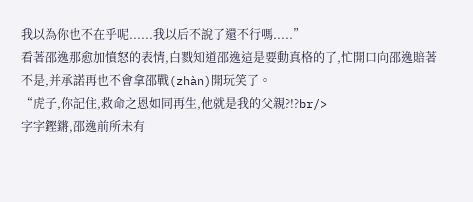我以為你也不在乎呢......我以后不說了還不行嗎.....”
看著邵逸那愈加憤怒的表情,白戮知道邵逸這是要動真格的了,忙開口向邵逸賠著不是,并承諾再也不會拿邵戰(zhàn)開玩笑了。
“虎子,你記住,救命之恩如同再生,他就是我的父親?!?br/>
字字鏗鏘,邵逸前所未有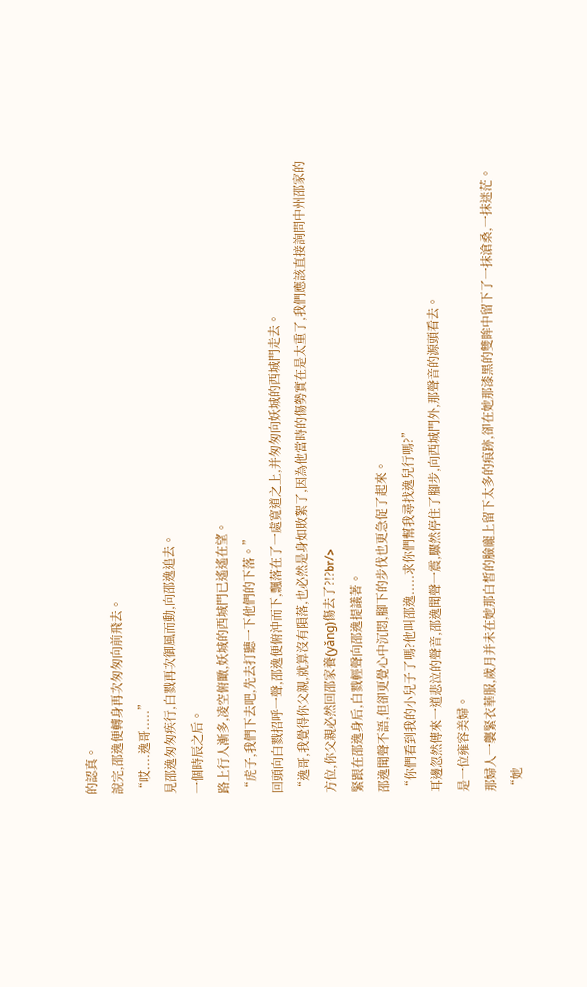的認真。
說完,邵逸便轉身再次匆匆向前飛去。
“哎....逸哥.....”
見邵逸匆匆疾行,白戮再次御風而動,向邵逸追去。
一個時辰之后。
路上行人漸多,凌空俯瞰,妖城的西城門已遙遙在望。
“虎子,我們下去吧,先去打聽一下他們的下落。”
回頭向白戮招呼一聲,邵逸便俯沖而下,飄落在了一處寬道之上,并匆匆向妖城的西城門走去。
“逸哥,我覺得你父親,就算沒有隕落,也必然是身如敗絮了,因為他當時的傷勢實在是太重了,我們應該直接詢問中州邵家的方位,你父親必然回邵家養(yǎng)傷去了?!?br/>
緊跟在邵逸身后,白戮輕聲向邵逸提議著。
邵逸聞聲不語,但卻更覺心中沉悶,腳下的步伐也更急促了起來。
“你們看到我的小兒子了嗎?他叫邵逸.....求你們幫我尋找逸兒行嗎?”
耳邊忽然傳來一道悲泣的聲音,邵逸聞聲一震,驟然停住了腳步,向西城門外,那聲音的源頭看去。
是一位雍容美婦。
那婦人一襲緊衣華服,歲月并未在她那白皙的臉龐上留下太多的痕跡,卻在她那漆黑的雙眸中留下了一抹滄桑,一抹迷茫。
“她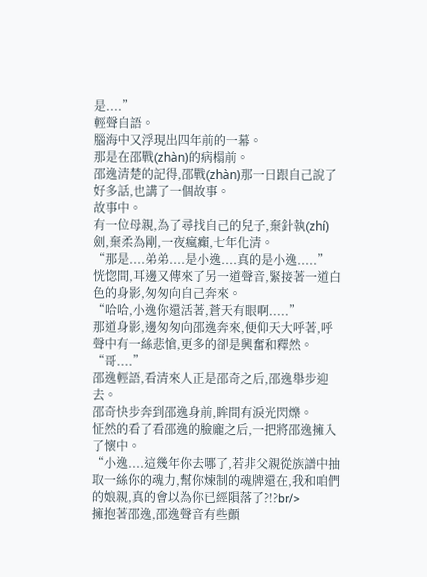是....”
輕聲自語。
腦海中又浮現出四年前的一幕。
那是在邵戰(zhàn)的病榻前。
邵逸清楚的記得,邵戰(zhàn)那一日跟自己說了好多話,也講了一個故事。
故事中。
有一位母親,為了尋找自己的兒子,棄針執(zhí)劍,棄柔為剛,一夜瘋癲,七年化清。
“那是....弟弟....是小逸....真的是小逸.....”
恍惚間,耳邊又傳來了另一道聲音,緊接著一道白色的身影,匆匆向自己奔來。
“哈哈,小逸你還活著,蒼天有眼啊.....”
那道身影,邊匆匆向邵逸奔來,便仰天大呼著,呼聲中有一絲悲愴,更多的卻是興奮和釋然。
“哥....”
邵逸輕語,看清來人正是邵奇之后,邵逸舉步迎去。
邵奇快步奔到邵逸身前,眸間有淚光閃爍。
怔然的看了看邵逸的臉龐之后,一把將邵逸擁入了懷中。
“小逸....這幾年你去哪了,若非父親從族譜中抽取一絲你的魂力,幫你煉制的魂牌還在,我和咱們的娘親,真的會以為你已經隕落了?!?br/>
擁抱著邵逸,邵逸聲音有些顫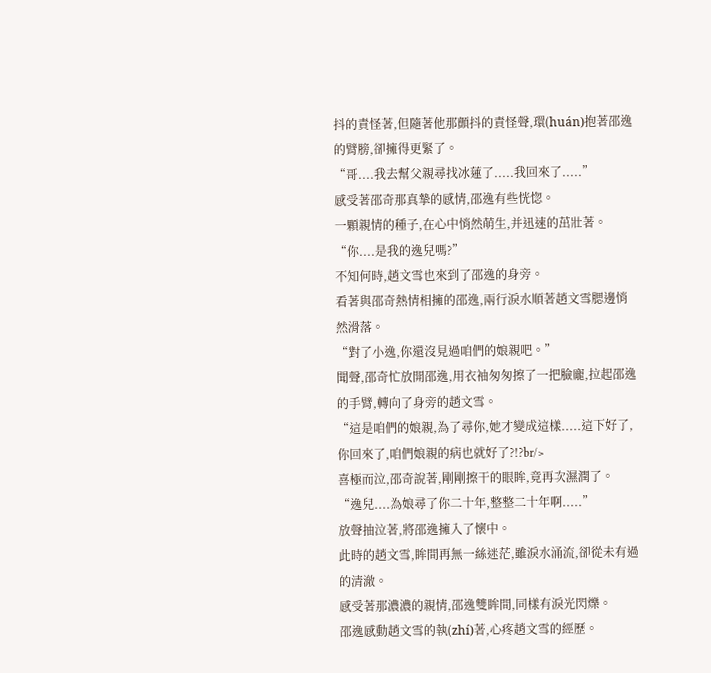抖的責怪著,但隨著他那顫抖的責怪聲,環(huán)抱著邵逸的臂膀,卻擁得更緊了。
“哥....我去幫父親尋找冰蓮了.....我回來了.....”
感受著邵奇那真摯的感情,邵逸有些恍惚。
一顆親情的種子,在心中悄然萌生,并迅速的茁壯著。
“你....是我的逸兒嗎?”
不知何時,趙文雪也來到了邵逸的身旁。
看著與邵奇熱情相擁的邵逸,兩行淚水順著趙文雪腮邊悄然滑落。
“對了小逸,你還沒見過咱們的娘親吧。”
聞聲,邵奇忙放開邵逸,用衣袖匆匆擦了一把臉龐,拉起邵逸的手臂,轉向了身旁的趙文雪。
“這是咱們的娘親,為了尋你,她才變成這樣.....這下好了,你回來了,咱們娘親的病也就好了?!?br/>
喜極而泣,邵奇說著,剛剛擦干的眼眸,竟再次濕潤了。
“逸兒....為娘尋了你二十年,整整二十年啊.....”
放聲抽泣著,將邵逸擁入了懷中。
此時的趙文雪,眸間再無一絲迷茫,雖淚水涌流,卻從未有過的清澈。
感受著那濃濃的親情,邵逸雙眸間,同樣有淚光閃爍。
邵逸感動趙文雪的執(zhí)著,心疼趙文雪的經歷。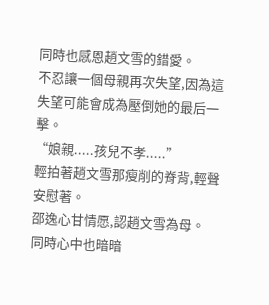同時也感恩趙文雪的錯愛。
不忍讓一個母親再次失望,因為這失望可能會成為壓倒她的最后一擊。
“娘親.....孩兒不孝.....”
輕拍著趙文雪那瘦削的脊背,輕聲安慰著。
邵逸心甘情愿,認趙文雪為母。
同時心中也暗暗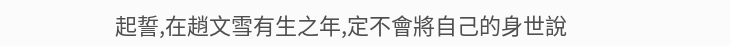起誓,在趙文雪有生之年,定不會將自己的身世說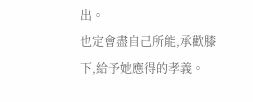出。
也定會盡自己所能,承歡膝下,給予她應得的孝義。